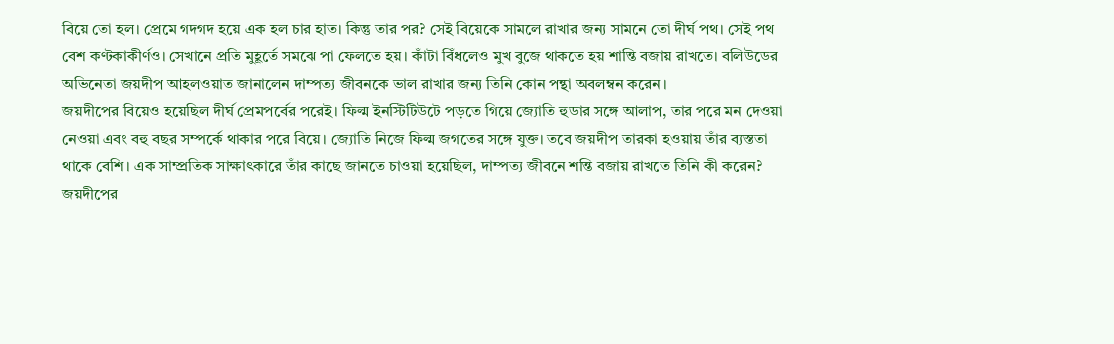বিয়ে তো হল। প্রেমে গদগদ হয়ে এক হল চার হাত। কিন্তু তার পর? সেই বিয়েকে সামলে রাখার জন্য সামনে তো দীর্ঘ পথ। সেই পথ বেশ কণ্টকাকীর্ণও। সেখানে প্রতি মুহূর্তে সমঝে পা ফেলতে হয়। কাঁটা বিঁধলেও মুখ বুজে থাকতে হয় শান্তি বজায় রাখতে। বলিউডের অভিনেতা জয়দীপ আহলওয়াত জানালেন দাম্পত্য জীবনকে ভাল রাখার জন্য তিনি কোন পন্থা অবলম্বন করেন।
জয়দীপের বিয়েও হয়েছিল দীর্ঘ প্রেমপর্বের পরেই। ফিল্ম ইনস্টিটিউটে পড়তে গিয়ে জ্যোতি হুডার সঙ্গে আলাপ, তার পরে মন দেওয়া নেওয়া এবং বহু বছর সম্পর্কে থাকার পরে বিয়ে। জ্যোতি নিজে ফিল্ম জগতের সঙ্গে যুক্ত। তবে জয়দীপ তারকা হওয়ায় তাঁর ব্যস্ততা থাকে বেশি। এক সাম্প্রতিক সাক্ষাৎকারে তাঁর কাছে জানতে চাওয়া হয়েছিল, দাম্পত্য জীবনে শন্তি বজায় রাখতে তিনি কী করেন? জয়দীপের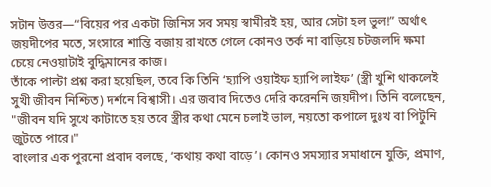সটান উত্তর—“বিয়ের পর একটা জিনিস সব সময় স্বামীরই হয়, আর সেটা হল ভুল!” অর্থাৎ জয়দীপের মতে, সংসারে শান্তি বজায় রাখতে গেলে কোনও তর্ক না বাড়িয়ে চটজলদি ক্ষমা চেয়ে নেওয়াটাই বুদ্ধিমানের কাজ।
তাঁকে পাল্টা প্রশ্ন করা হয়েছিল, তবে কি তিনি ‘হ্যাপি ওয়াইফ হ্যাপি লাইফ’ (স্ত্রী খুশি থাকলেই সুখী জীবন নিশ্চিত) দর্শনে বিশ্বাসী। এর জবাব দিতেও দেরি করেননি জয়দীপ। তিনি বলেছেন, "জীবন যদি সুখে কাটাতে হয় তবে স্ত্রীর কথা মেনে চলাই ভাল, নয়তো কপালে দুঃখ বা পিটুনি জুটতে পারে।"
বাংলার এক পুরনো প্রবাদ বলছে, ‘কথায় কথা বাড়ে’। কোনও সমস্যার সমাধানে যুক্তি, প্রমাণ,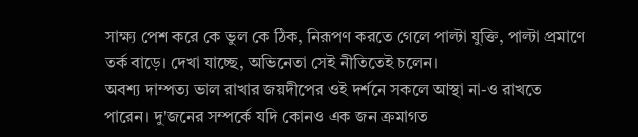সাক্ষ্য পেশ করে কে ভুল কে ঠিক, নিরূপণ করতে গেলে পাল্টা যুক্তি, পাল্টা প্রমাণে তর্ক বাড়ে। দেখা যাচ্ছে, অভিনেতা সেই নীতিতেই চলেন।
অবশ্য দাম্পত্য ভাল রাখার জয়দীপের ওই দর্শনে সকলে আস্থা না-ও রাখতে পারেন। দু'জনের সম্পর্কে যদি কোনও এক জন ক্রমাগত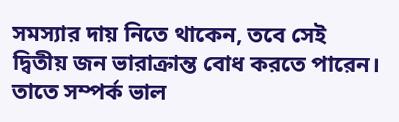সমস্যার দায় নিতে থাকেন, তবে সেই দ্বিতীয় জন ভারাক্রান্ত বোধ করতে পারেন। তাতে সম্পর্ক ভাল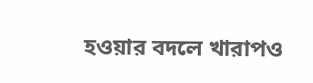হওয়ার বদলে খারাপও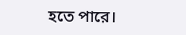হতে পারে।